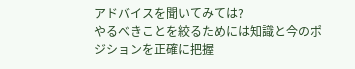アドバイスを聞いてみては?
やるべきことを絞るためには知識と今のポジションを正確に把握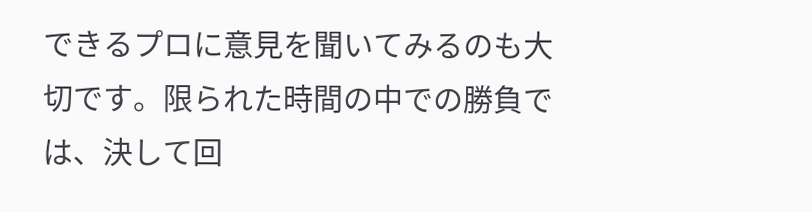できるプロに意見を聞いてみるのも大切です。限られた時間の中での勝負では、決して回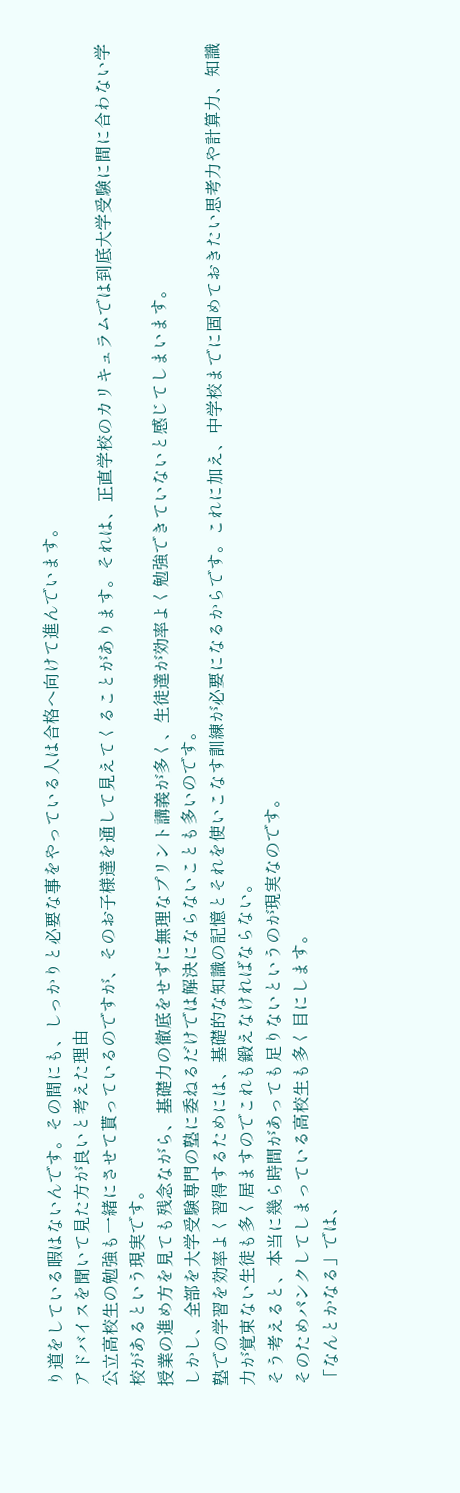り道をしている暇はないんです。その間にも、しっかりと必要な事をやっている人は合格へ向けて進んでいます。
アドバイスを聞いて見た方が良いと考えた理由
公立高校生の勉強も一緒にさせて貰っているのですが、そのお子様達を通して見えてくることがあります。それは、正直学校のカリキュラムでは到底大学受験に間に合わない学校があるという現実です。
授業の進め方を見ても残念ながら、基礎力の徹底をせずに無理なプリント講義が多く、生徒達が効率よく勉強できていないと感じてしまいます。
しかし、全部を大学受験専門の塾に委ねるだけでは解決にならないことも多いのです。
塾での学習を効率よく習得するためには、基礎的な知識の記憶とそれを使いこなす訓練が必要になるからです。これに加え、中学校までに固めておきたい思考力や計算力、知識力が覚束ない生徒も多く居ますのでこれも鍛えなければならない。
そう考えると、本当に幾ら時間があっても足りないというのが現実なのです。
そのためパンクしてしまっている高校生も多く目にします。
「なんとかなる」では、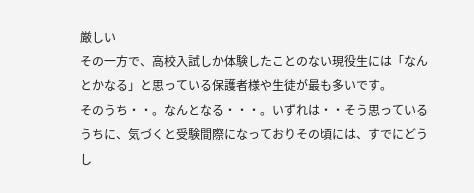厳しい
その一方で、高校入試しか体験したことのない現役生には「なんとかなる」と思っている保護者様や生徒が最も多いです。
そのうち・・。なんとなる・・・。いずれは・・そう思っているうちに、気づくと受験間際になっておりその頃には、すでにどうし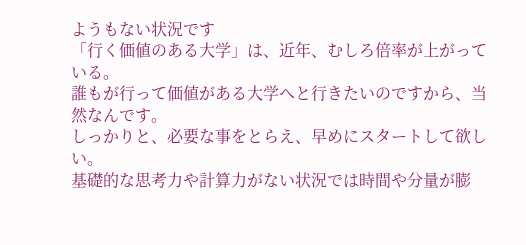ようもない状況です
「行く価値のある大学」は、近年、むしろ倍率が上がっている。
誰もが行って価値がある大学へと行きたいのですから、当然なんです。
しっかりと、必要な事をとらえ、早めにスタートして欲しい。
基礎的な思考力や計算力がない状況では時間や分量が膨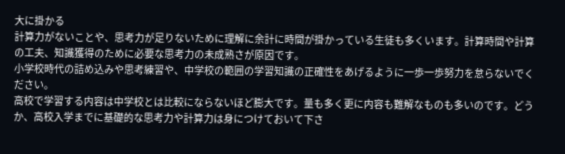大に掛かる
計算力がないことや、思考力が足りないために理解に余計に時間が掛かっている生徒も多くいます。計算時間や計算の工夫、知識獲得のために必要な思考力の未成熟さが原因です。
小学校時代の詰め込みや思考練習や、中学校の範囲の学習知識の正確性をあげるように一歩一歩努力を怠らないでください。
高校で学習する内容は中学校とは比較にならないほど膨大です。量も多く更に内容も難解なものも多いのです。どうか、高校入学までに基礎的な思考力や計算力は身につけておいて下さ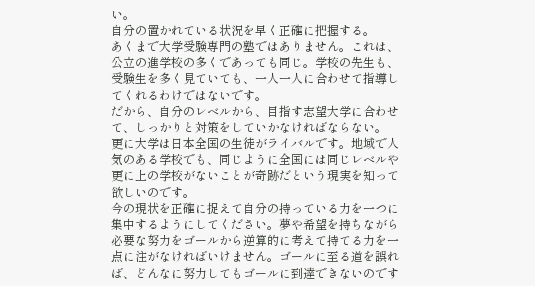い。
自分の置かれている状況を早く正確に把握する。
あくまで大学受験専門の塾ではありません。これは、公立の進学校の多くであっても同じ。学校の先生も、受験生を多く見ていても、一人一人に合わせて指導してくれるわけではないです。
だから、自分のレベルから、目指す志望大学に合わせて、しっかりと対策をしていかなければならない。
更に大学は日本全国の生徒がライバルです。地域で人気のある学校でも、同じように全国には同じレベルや更に上の学校がないことが奇跡だという現実を知って欲しいのです。
今の現状を正確に捉えて自分の持っている力を一つに集中するようにしてください。夢や希望を持ちながら必要な努力をゴールから逆算的に考えて持てる力を一点に注がなければいけません。ゴールに至る道を誤れば、どんなに努力してもゴールに到達できないのです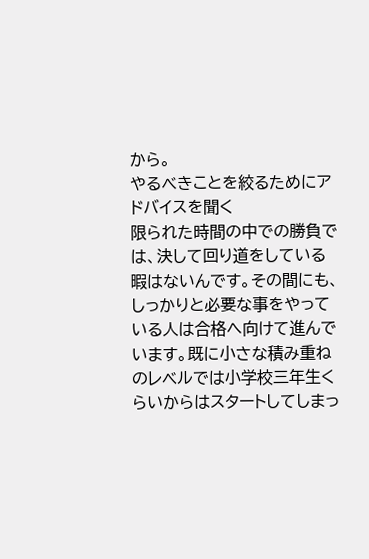から。
やるべきことを絞るためにアドバイスを聞く
限られた時間の中での勝負では、決して回り道をしている暇はないんです。その間にも、しっかりと必要な事をやっている人は合格へ向けて進んでいます。既に小さな積み重ねのレベルでは小学校三年生くらいからはスタートしてしまっ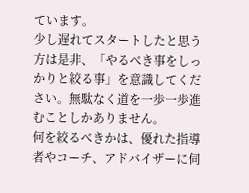ています。
少し遅れてスタートしたと思う方は是非、「やるべき事をしっかりと絞る事」を意識してください。無駄なく道を一歩一歩進むことしかありません。
何を絞るべきかは、優れた指導者やコーチ、アドバイザーに伺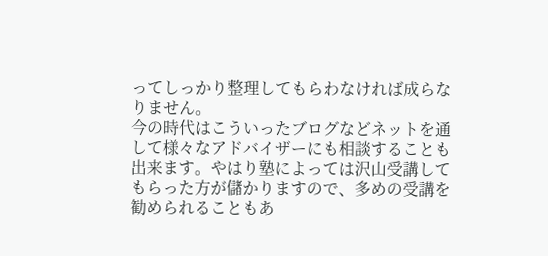ってしっかり整理してもらわなければ成らなりません。
今の時代はこういったブログなどネットを通して様々なアドバイザーにも相談することも出来ます。やはり塾によっては沢山受講してもらった方が儲かりますので、多めの受講を勧められることもあ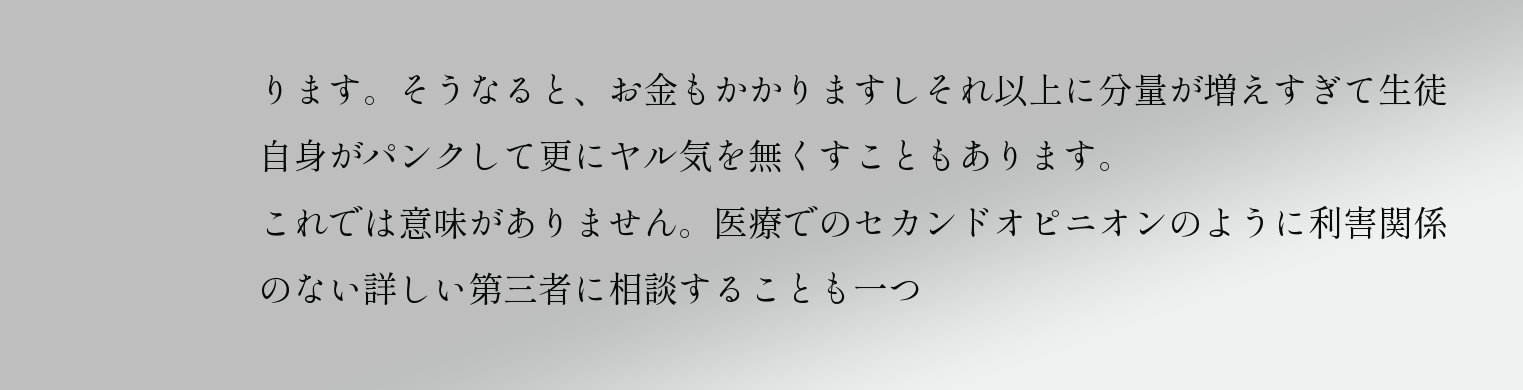ります。そうなると、お金もかかりますしそれ以上に分量が増えすぎて生徒自身がパンクして更にヤル気を無くすこともあります。
これでは意味がありません。医療でのセカンドオピニオンのように利害関係のない詳しい第三者に相談することも一つ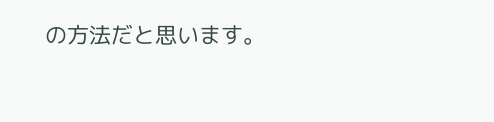の方法だと思います。